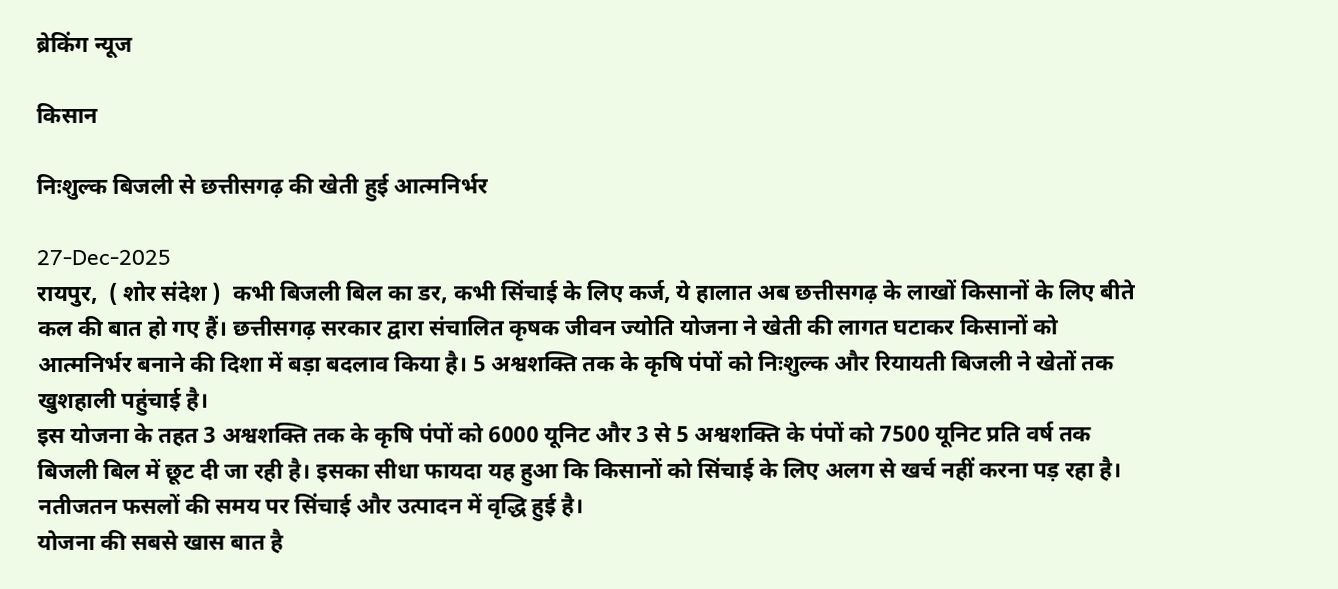ब्रेकिंग न्यूज

किसान

निःशुल्क बिजली से छत्तीसगढ़ की खेती हुई आत्मनिर्भर

27-Dec-2025
रायपुर,  ( शोर संदेश )  कभी बिजली बिल का डर, कभी सिंचाई के लिए कर्ज, ये हालात अब छत्तीसगढ़ के लाखों किसानों के लिए बीते कल की बात हो गए हैं। छत्तीसगढ़ सरकार द्वारा संचालित कृषक जीवन ज्योति योजना ने खेती की लागत घटाकर किसानों को आत्मनिर्भर बनाने की दिशा में बड़ा बदलाव किया है। 5 अश्वशक्ति तक के कृषि पंपों को निःशुल्क और रियायती बिजली ने खेतों तक खुशहाली पहुंचाई है।
इस योजना के तहत 3 अश्वशक्ति तक के कृषि पंपों को 6000 यूनिट और 3 से 5 अश्वशक्ति के पंपों को 7500 यूनिट प्रति वर्ष तक बिजली बिल में छूट दी जा रही है। इसका सीधा फायदा यह हुआ कि किसानों को सिंचाई के लिए अलग से खर्च नहीं करना पड़ रहा है। नतीजतन फसलों की समय पर सिंचाई और उत्पादन में वृद्धि हुई है।
योजना की सबसे खास बात है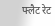फ्लैट रेट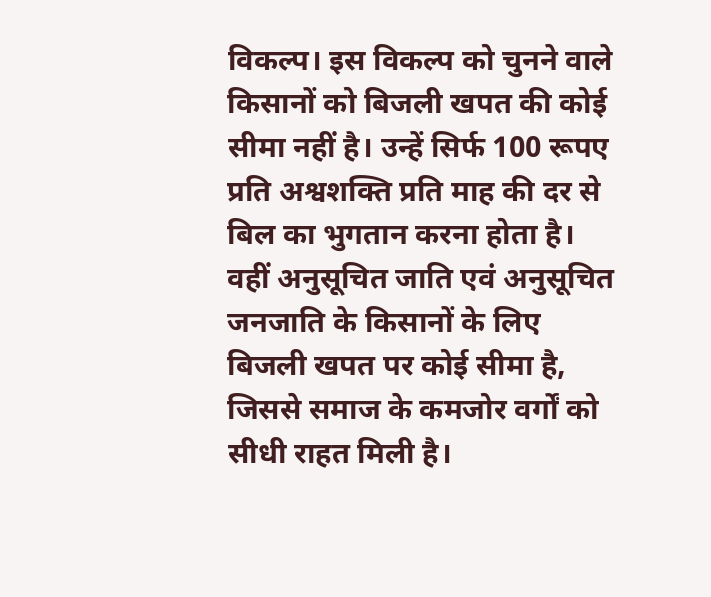विकल्प। इस विकल्प को चुनने वाले किसानों को बिजली खपत की कोई सीमा नहीं है। उन्हें सिर्फ 100 रूपए प्रति अश्वशक्ति प्रति माह की दर से बिल का भुगतान करना होता है। वहीं अनुसूचित जाति एवं अनुसूचित जनजाति के किसानों के लिए बिजली खपत पर कोई सीमा है, जिससे समाज के कमजोर वर्गों को सीधी राहत मिली है।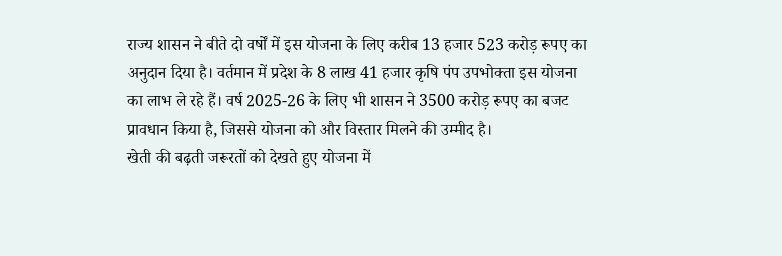राज्य शासन ने बीते दो वर्षों में इस योजना के लिए करीब 13 हजार 523 करोड़ रूपए का अनुदान दिया है। वर्तमान में प्रदेश के 8 लाख 41 हजार कृषि पंप उपभोक्ता इस योजना का लाभ ले रहे हैं। वर्ष 2025-26 के लिए भी शासन ने 3500 करोड़ रूपए का बजट प्रावधान किया है, जिससे योजना को और विस्तार मिलने की उम्मीद है।
खेती की बढ़ती जरूरतों को देखते हुए योजना में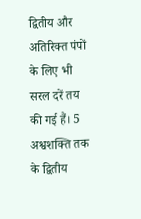द्वितीय और अतिरिक्त पंपों के लिए भी सरल दरें तय की गई हैं। 5 अश्वशक्ति तक के द्वितीय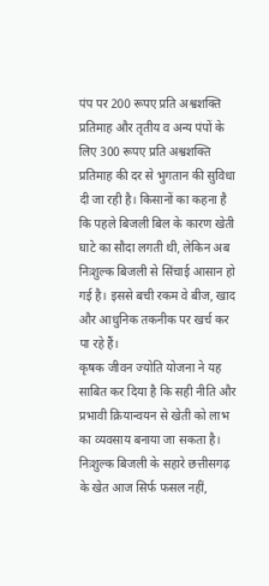पंप पर 200 रूपए प्रति अश्वशक्ति प्रतिमाह और तृतीय व अन्य पंपों के लिए 300 रूपए प्रति अश्वशक्ति प्रतिमाह की दर से भुगतान की सुविधा दी जा रही है। किसानों का कहना है कि पहले बिजली बिल के कारण खेती घाटे का सौदा लगती थी, लेकिन अब निःशुल्क बिजली से सिंचाई आसान हो गई है। इससे बची रकम वे बीज, खाद और आधुनिक तकनीक पर खर्च कर पा रहे हैं।
कृषक जीवन ज्योति योजना ने यह साबित कर दिया है कि सही नीति और प्रभावी क्रियान्वयन से खेती को लाभ का व्यवसाय बनाया जा सकता है। निःशुल्क बिजली के सहारे छत्तीसगढ़ के खेत आज सिर्फ फसल नहीं,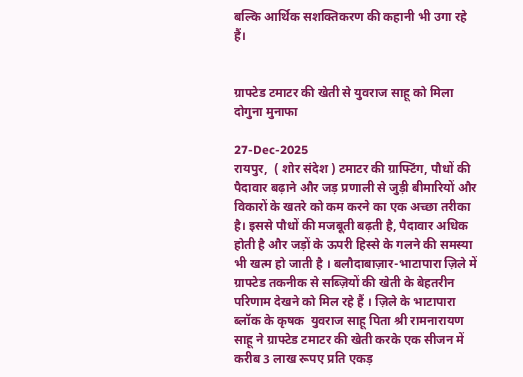बल्कि आर्थिक सशक्तिकरण की कहानी भी उगा रहे हैं।


ग्राफ्टेड टमाटर की खेती से युवराज साहू को मिला दोगुना मुनाफा

27-Dec-2025
रायपुर,  ( शोर संदेश ) टमाटर की ग्राफ्टिंग, पौधों की पैदावार बढ़ाने और जड़ प्रणाली से जुड़ी बीमारियों और विकारों के खतरे को कम करने का एक अच्छा तरीका है। इससे पौधों की मजबूती बढ़ती है, पैदावार अधिक होती है और जड़ों के ऊपरी हिस्से के गलने की समस्या भी खत्म हो जाती है । बलौदाबाज़ार-भाटापारा ज़िले में ग्राफ्टेड तकनीक से सब्ज़ियों की खेती के बेहतरीन परिणाम देखने को मिल रहे हैं । ज़िले के भाटापारा ब्लॉक के कृषक  युवराज साहू पिता श्री रामनारायण साहू ने ग्राफ्टेड टमाटर की खेती करके एक सीजन में करीब 3 लाख रूपए प्रति एकड़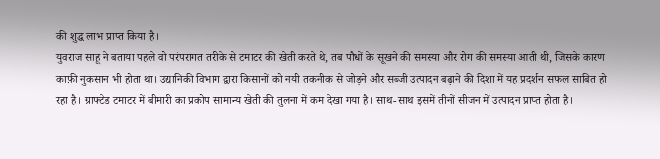की शुद्ध लाभ प्राप्त किया है।
युवराज साहू ने बताया पहले वो परंपरागत तरीके से टमाटर की खेती करते थे, तब पौधों के सूखने की समस्या और रोग की समस्या आती थी, जिसके कारण काफ़ी नुकसान भी होता था। उद्यानिकी विभाग द्वारा किसानों को नयी तकनीक से जोड़ने और सब्जी उत्पादन बढ़ाने की दिशा में यह प्रदर्शन सफल साबित हो रहा है। ग्राफ्टेड टमाटर में बीमारी का प्रकोप सामान्य खेती की तुलना में कम देखा गया है। साथ-साथ इसमें तीनों सीजन में उत्पादन प्राप्त होता है।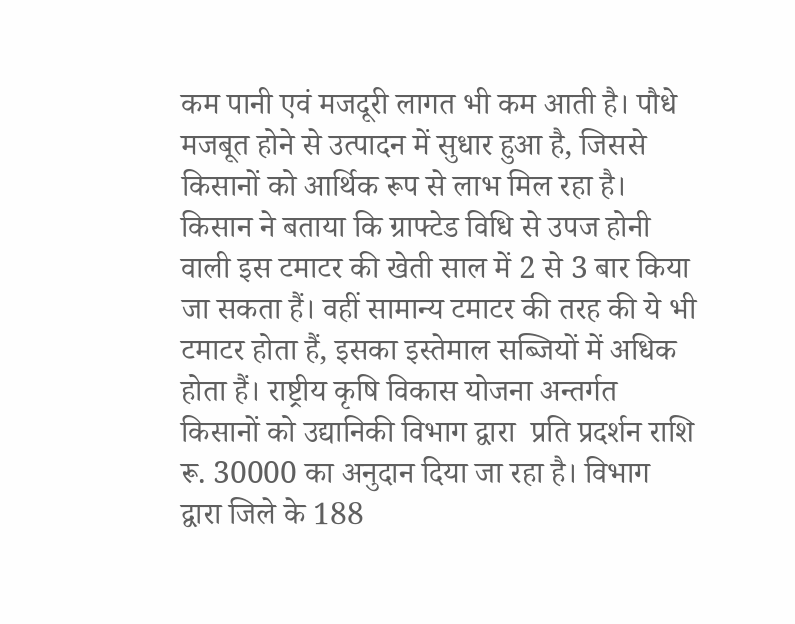कम पानी एवं मजदूरी लागत भी कम आती है। पौधे मजबूत होने से उत्पादन में सुधार हुआ है, जिससे किसानों को आर्थिक रूप से लाभ मिल रहा है।
किसान ने बताया कि ग्राफ्टेड विधि से उपज होनी वाली इस टमाटर की खेती साल में 2 से 3 बार किया जा सकता हैं। वहीं सामान्य टमाटर की तरह की ये भी टमाटर होता हैं, इसका इस्तेमाल सब्जियों में अधिक होता हैं। राष्ट्रीय कृषि विकास योजना अन्तर्गत किसानों को उद्यानिकी विभाग द्वारा  प्रति प्रदर्शन राशि रू. 30000 का अनुदान दिया जा रहा है। विभाग द्वारा जिले के 188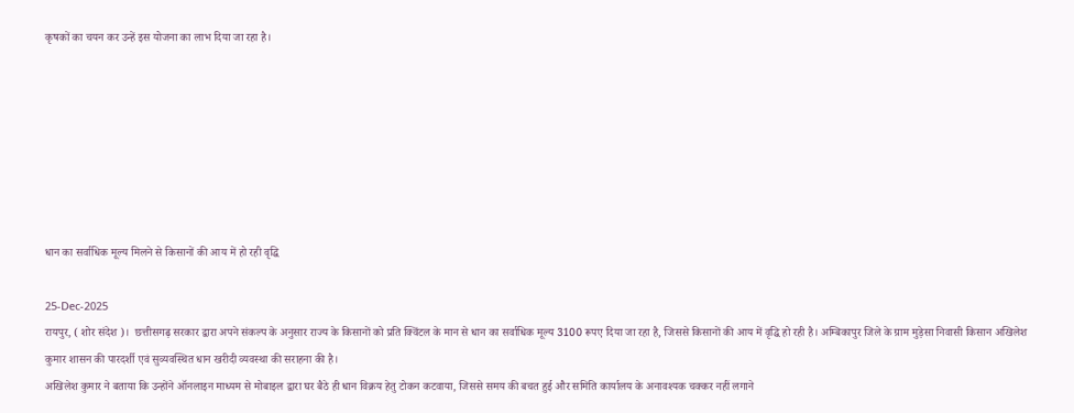कृषकों का चयन कर उन्हें इस योजना का लाभ दिया जा रहा है।







धान का सर्वाधिक मूल्य मिलने से किसानों की आय में हो रही वृद्धि

25-Dec-2025
रायपुर, ( शोर संदेश )।  छत्तीसगढ़ सरकार द्वारा अपने संकल्प के अनुसार राज्य के किसानों को प्रति क्विंटल के मान से धान का सर्वाधिक मूल्य 3100 रूपए दिया जा रहा है, जिससे किसानों की आय में वृद्धि हो रही है। अम्बिकापुर जिले के ग्राम मुड़ेसा निवासी किसान अखिलेश कुमार शासन की पारदर्शी एवं सुव्यवस्थित धान खरीदी व्यवस्था की सराहना की है।
अखिलेश कुमार ने बताया कि उन्होंने ऑनलाइन माध्यम से मोबाइल द्वारा घर बैठे ही धान विक्रय हेतु टोकन कटवाया, जिससे समय की बचत हुई और समिति कार्यालय के अनावश्यक चक्कर नहीं लगाने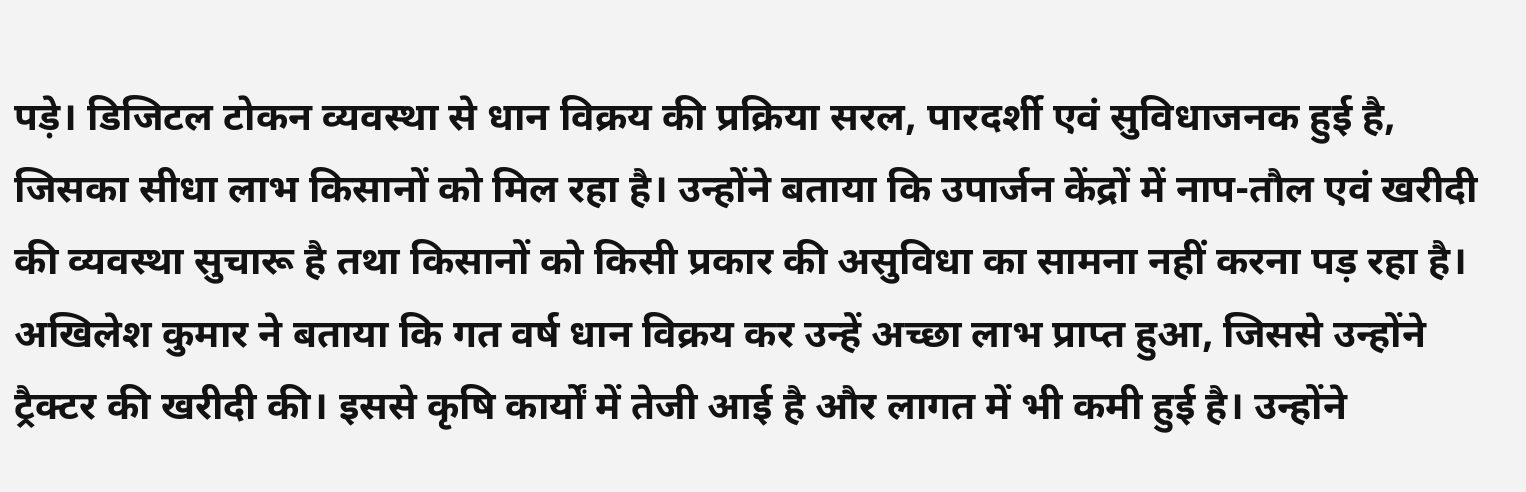पड़े। डिजिटल टोकन व्यवस्था से धान विक्रय की प्रक्रिया सरल, पारदर्शी एवं सुविधाजनक हुई है, जिसका सीधा लाभ किसानों को मिल रहा है। उन्होंने बताया कि उपार्जन केंद्रों में नाप-तौल एवं खरीदी की व्यवस्था सुचारू है तथा किसानों को किसी प्रकार की असुविधा का सामना नहीं करना पड़ रहा है। अखिलेश कुमार ने बताया कि गत वर्ष धान विक्रय कर उन्हें अच्छा लाभ प्राप्त हुआ, जिससे उन्होंने ट्रैक्टर की खरीदी की। इससे कृषि कार्यों में तेजी आई है और लागत में भी कमी हुई है। उन्होंने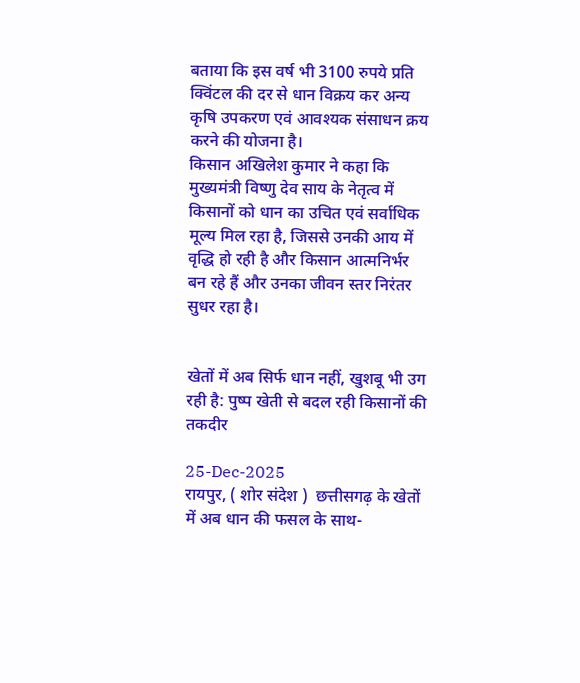बताया कि इस वर्ष भी 3100 रुपये प्रति क्विंटल की दर से धान विक्रय कर अन्य कृषि उपकरण एवं आवश्यक संसाधन क्रय करने की योजना है।
किसान अखिलेश कुमार ने कहा कि मुख्यमंत्री विष्णु देव साय के नेतृत्व में किसानों को धान का उचित एवं सर्वाधिक मूल्य मिल रहा है, जिससे उनकी आय में वृद्धि हो रही है और किसान आत्मनिर्भर बन रहे हैं और उनका जीवन स्तर निरंतर सुधर रहा है।


खेतों में अब सिर्फ धान नहीं, खुशबू भी उग रही है: पुष्प खेती से बदल रही किसानों की तकदीर

25-Dec-2025
रायपुर, ( शोर संदेश )  छत्तीसगढ़ के खेतों में अब धान की फसल के साथ-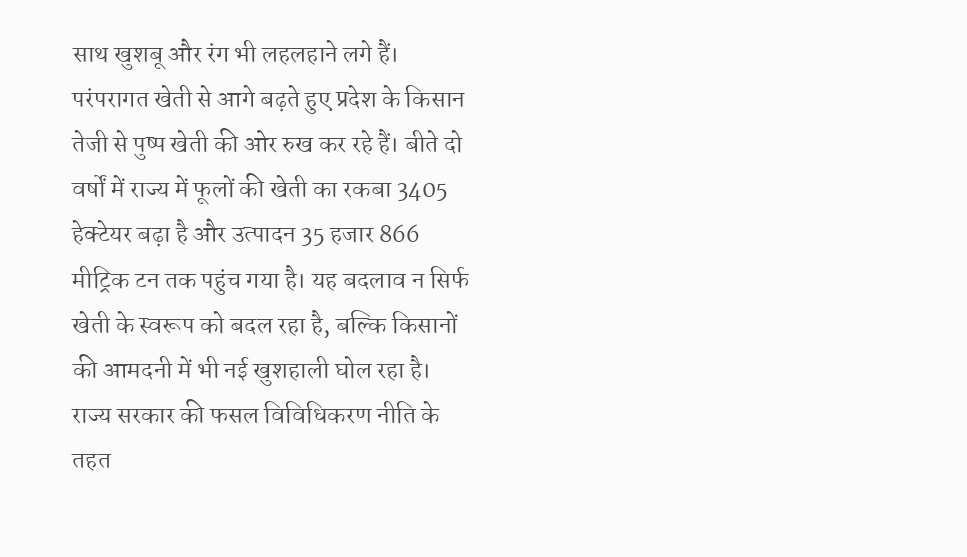साथ खुशबू और रंग भी लहलहाने लगे हैं। परंपरागत खेती से आगे बढ़ते हुए प्रदेश के किसान तेजी से पुष्प खेती की ओर रुख कर रहे हैं। बीते दो वर्षों में राज्य में फूलों की खेती का रकबा 3405 हेक्टेयर बढ़ा है और उत्पादन 35 हजार 866 मीट्रिक टन तक पहुंच गया है। यह बदलाव न सिर्फ खेती के स्वरूप को बदल रहा है, बल्कि किसानों की आमदनी में भी नई खुशहाली घोल रहा है।
राज्य सरकार की फसल विविधिकरण नीति के तहत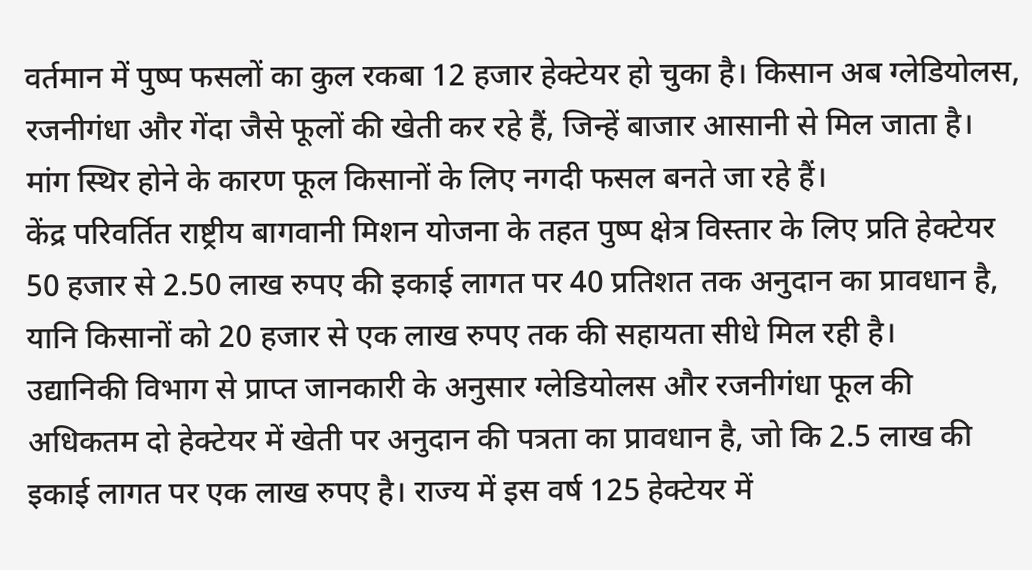वर्तमान में पुष्प फसलों का कुल रकबा 12 हजार हेक्टेयर हो चुका है। किसान अब ग्लेडियोलस, रजनीगंधा और गेंदा जैसे फूलों की खेती कर रहे हैं, जिन्हें बाजार आसानी से मिल जाता है। मांग स्थिर होने के कारण फूल किसानों के लिए नगदी फसल बनते जा रहे हैं।
केंद्र परिवर्तित राष्ट्रीय बागवानी मिशन योजना के तहत पुष्प क्षेत्र विस्तार के लिए प्रति हेक्टेयर 50 हजार से 2.50 लाख रुपए की इकाई लागत पर 40 प्रतिशत तक अनुदान का प्रावधान है, यानि किसानों को 20 हजार से एक लाख रुपए तक की सहायता सीधे मिल रही है।
उद्यानिकी विभाग से प्राप्त जानकारी के अनुसार ग्लेडियोलस और रजनीगंधा फूल की अधिकतम दो हेक्टेयर में खेती पर अनुदान की पत्रता का प्रावधान है, जो कि 2.5 लाख की इकाई लागत पर एक लाख रुपए है। राज्य में इस वर्ष 125 हेक्टेयर में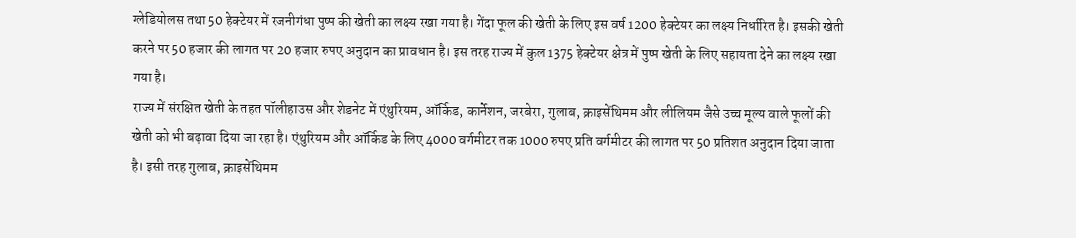ग्लेडियोलस तथा 50 हेक्टेयर में रजनीगंधा पुष्प की खेती का लक्ष्य रखा गया है। गेंदा फूल की खेती के लिए इस वर्ष 1200 हेक्टेयर का लक्ष्य निर्धारित है। इसकी खेती करने पर 50 हजार की लागत पर 20 हजार रुपए अनुदान का प्रावधान है। इस तरह राज्य में कुल 1375 हेक्टेयर क्षेत्र में पुष्प खेती के लिए सहायता देने का लक्ष्य रखा गया है।
राज्य में संरक्षित खेती के तहत पॉलीहाउस और शेडनेट में एंथुरियम, ऑर्किड, कार्नेशन, जरबेरा, गुलाब, क्राइसेंथिमम और लीलियम जैसे उच्च मूल्य वाले फूलों की खेती को भी बढ़ावा दिया जा रहा है। एंथुरियम और ऑर्किड के लिए 4000 वर्गमीटर तक 1000 रुपए प्रति वर्गमीटर की लागत पर 50 प्रतिशत अनुदान दिया जाता है। इसी तरह गुलाब, क्राइसेंथिमम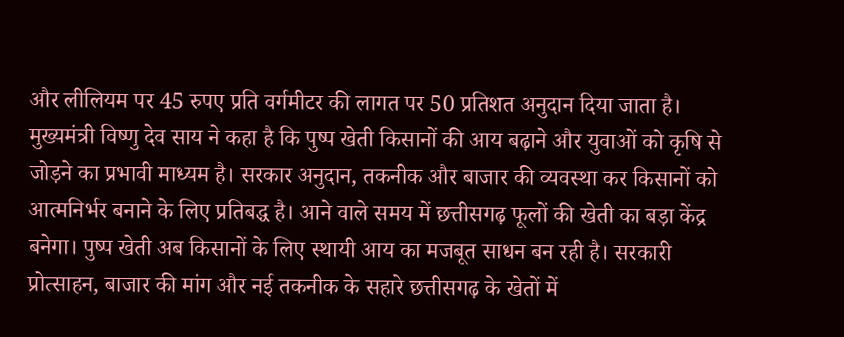और लीलियम पर 45 रुपए प्रति वर्गमीटर की लागत पर 50 प्रतिशत अनुदान दिया जाता है।
मुख्यमंत्री विष्णु देव साय ने कहा है कि पुष्प खेती किसानों की आय बढ़ाने और युवाओं को कृषि से जोड़ने का प्रभावी माध्यम है। सरकार अनुदान, तकनीक और बाजार की व्यवस्था कर किसानों को आत्मनिर्भर बनाने के लिए प्रतिबद्ध है। आने वाले समय में छत्तीसगढ़ फूलों की खेती का बड़ा केंद्र बनेगा। पुष्प खेती अब किसानों के लिए स्थायी आय का मजबूत साधन बन रही है। सरकारी प्रोत्साहन, बाजार की मांग और नई तकनीक के सहारे छत्तीसगढ़ के खेतों में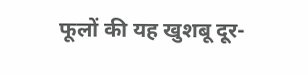फूलों की यह खुशबू दूर-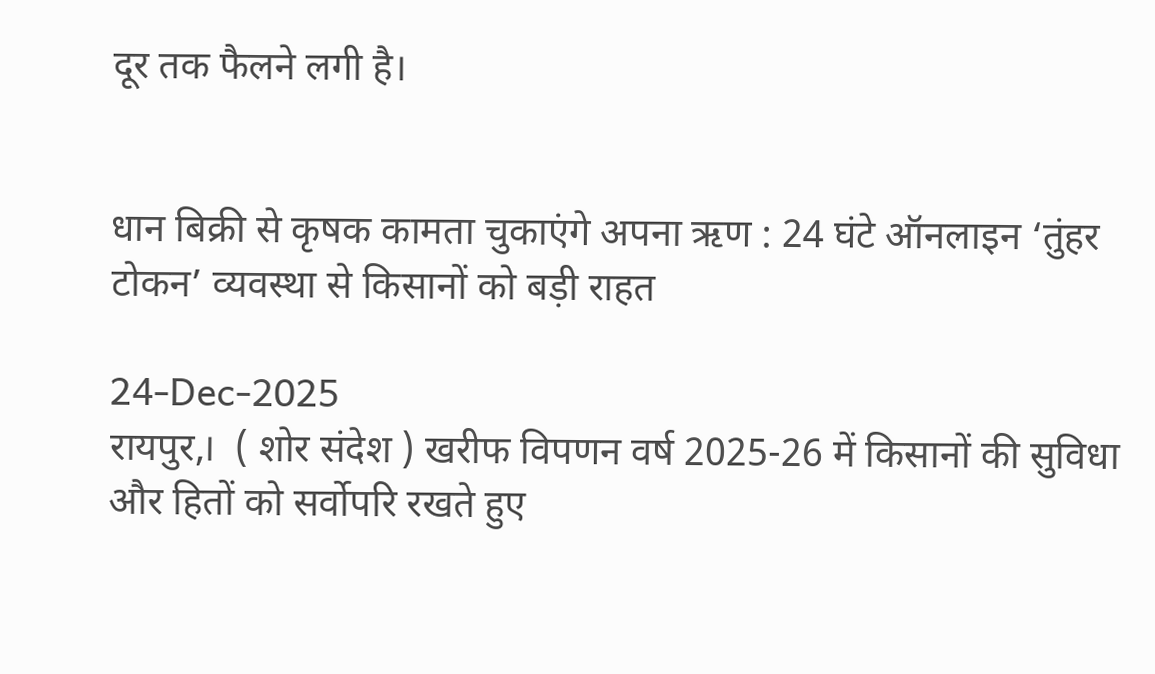दूर तक फैलने लगी है।


धान बिक्री से कृषक कामता चुकाएंगे अपना ऋण : 24 घंटे ऑनलाइन ‘तुंहर टोकन’ व्यवस्था से किसानों को बड़ी राहत

24-Dec-2025
रायपुर,।  ( शोर संदेश ) खरीफ विपणन वर्ष 2025-26 में किसानों की सुविधा और हितों को सर्वोपरि रखते हुए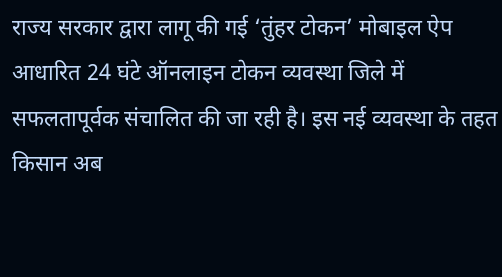राज्य सरकार द्वारा लागू की गई ‘तुंहर टोकन’ मोबाइल ऐप आधारित 24 घंटे ऑनलाइन टोकन व्यवस्था जिले में सफलतापूर्वक संचालित की जा रही है। इस नई व्यवस्था के तहत किसान अब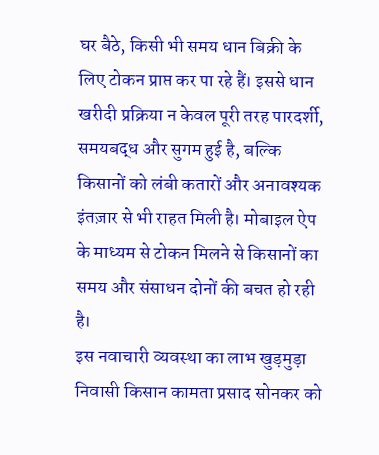घर बैठे, किसी भी समय धान बिक्री के लिए टोकन प्राप्त कर पा रहे हैं। इससे धान खरीदी प्रक्रिया न केवल पूरी तरह पारदर्शी, समयबद्ध और सुगम हुई है, बल्कि किसानों को लंबी कतारों और अनावश्यक इंतज़ार से भी राहत मिली है। मोबाइल ऐप के माध्यम से टोकन मिलने से किसानों का समय और संसाधन दोनों की बचत हो रही है।
इस नवाचारी व्यवस्था का लाभ खुड़मुड़ा निवासी किसान कामता प्रसाद सोनकर को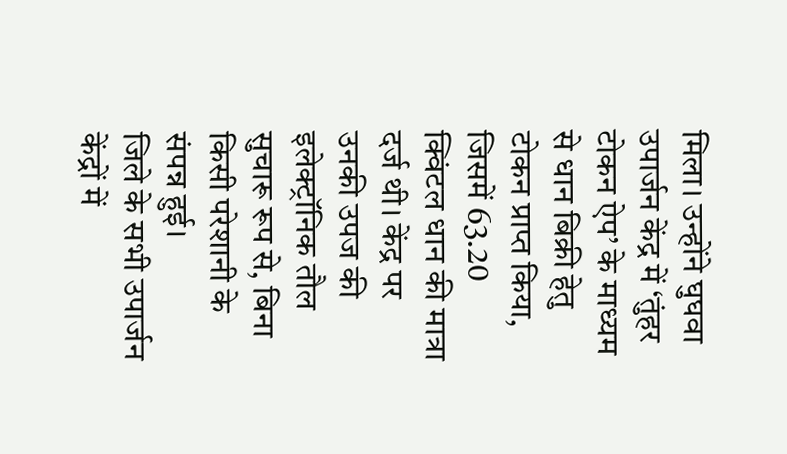मिला। उन्होंने घुघवा उपार्जन केंद्र में ‘तुंहर टोकन ऐप’ के माध्यम से धान बिक्री हेतु टोकन प्राप्त किया, जिसमें 63.20 क्विंटल धान की मात्रा दर्ज थी। केंद्र पर उनकी उपज की इलेक्ट्रॉनिक तौल सुचारू रूप से, बिना किसी परेशानी के संपन्न हुई।
जिले के सभी उपार्जन केंद्रों में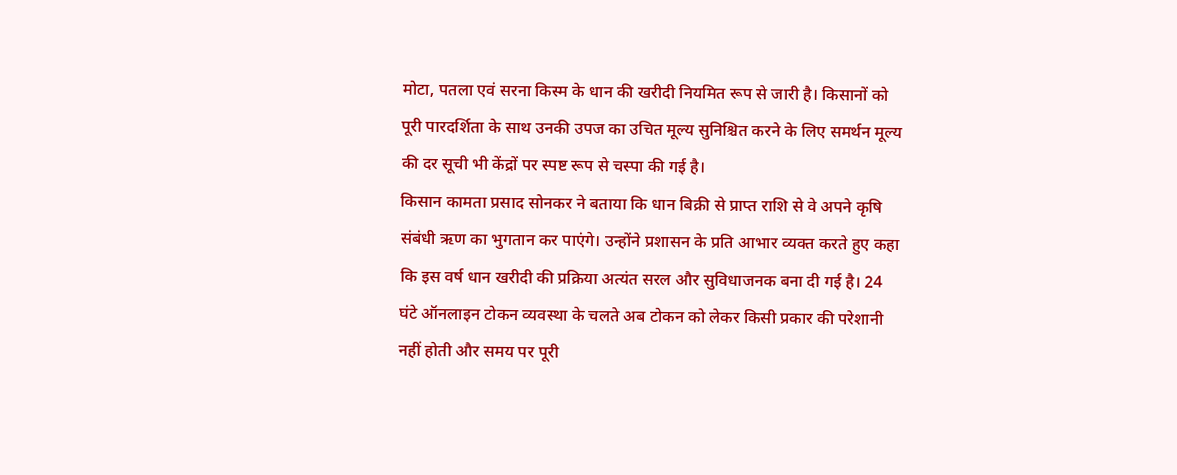मोटा, पतला एवं सरना किस्म के धान की खरीदी नियमित रूप से जारी है। किसानों को पूरी पारदर्शिता के साथ उनकी उपज का उचित मूल्य सुनिश्चित करने के लिए समर्थन मूल्य की दर सूची भी केंद्रों पर स्पष्ट रूप से चस्पा की गई है।
किसान कामता प्रसाद सोनकर ने बताया कि धान बिक्री से प्राप्त राशि से वे अपने कृषि संबंधी ऋण का भुगतान कर पाएंगे। उन्होंने प्रशासन के प्रति आभार व्यक्त करते हुए कहा कि इस वर्ष धान खरीदी की प्रक्रिया अत्यंत सरल और सुविधाजनक बना दी गई है। 24 घंटे ऑनलाइन टोकन व्यवस्था के चलते अब टोकन को लेकर किसी प्रकार की परेशानी नहीं होती और समय पर पूरी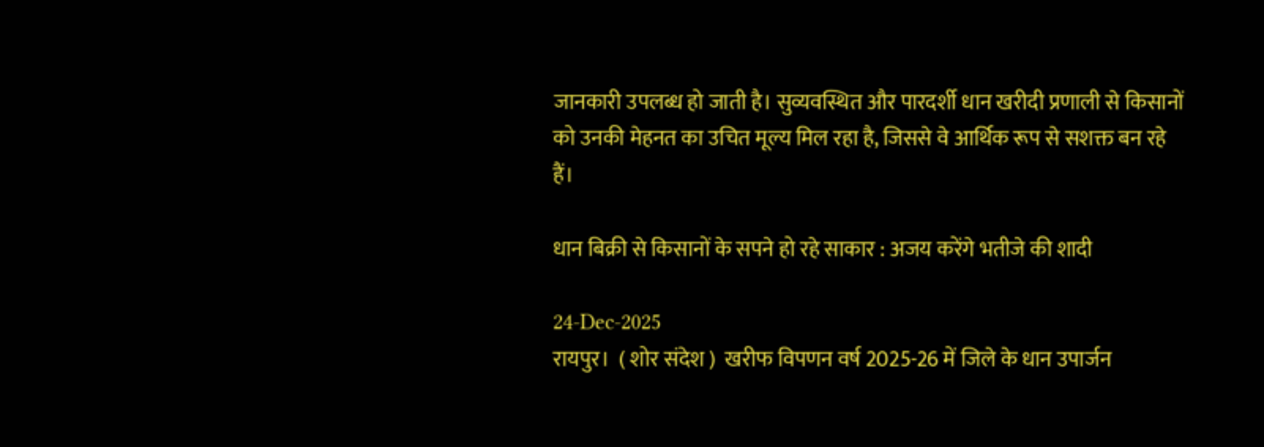जानकारी उपलब्ध हो जाती है। सुव्यवस्थित और पारदर्शी धान खरीदी प्रणाली से किसानों को उनकी मेहनत का उचित मूल्य मिल रहा है, जिससे वे आर्थिक रूप से सशक्त बन रहे हैं।

धान बिक्री से किसानों के सपने हो रहे साकार : अजय करेंगे भतीजे की शादी

24-Dec-2025
रायपुर।  ( शोर संदेश )  खरीफ विपणन वर्ष 2025-26 में जिले के धान उपार्जन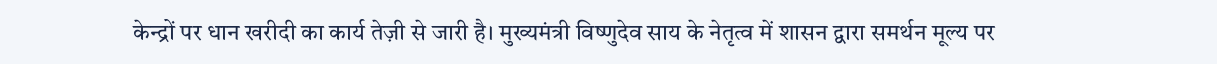केन्द्रों पर धान खरीदी का कार्य तेज़ी से जारी है। मुख्यमंत्री विष्णुदेव साय के नेतृत्व में शासन द्वारा समर्थन मूल्य पर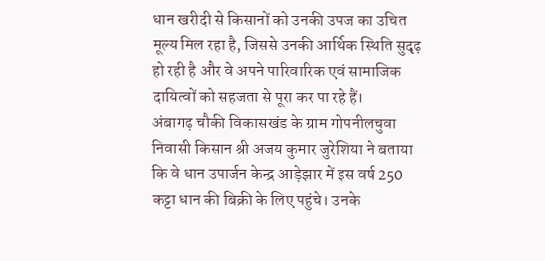धान खरीदी से किसानों को उनकी उपज का उचित मूल्य मिल रहा है, जिससे उनकी आर्थिक स्थिति सुदृढ़ हो रही है और वे अपने पारिवारिक एवं सामाजिक दायित्वों को सहजता से पूरा कर पा रहे हैं।
अंबागढ़ चौकी विकासखंड के ग्राम गोपनीलचुवा निवासी किसान श्री अजय कुमार जुरेशिया ने बताया कि वे धान उपार्जन केन्द्र आड़ेझार में इस वर्ष 250 कट्टा धान की बिक्री के लिए पहुंचे। उनके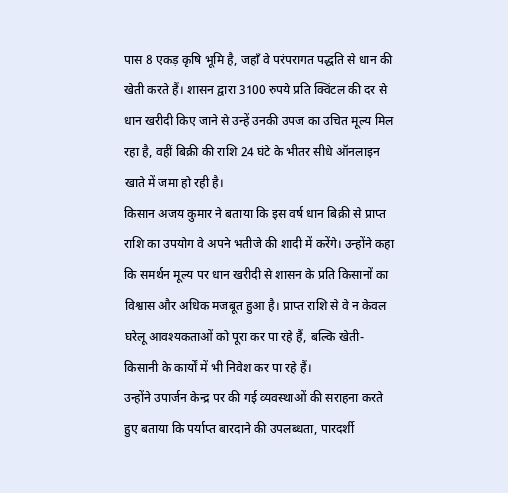पास 8 एकड़ कृषि भूमि है, जहाँ वे परंपरागत पद्धति से धान की खेती करते हैं। शासन द्वारा 3100 रुपये प्रति क्विंटल की दर से धान खरीदी किए जाने से उन्हें उनकी उपज का उचित मूल्य मिल रहा है, वहीं बिक्री की राशि 24 घंटे के भीतर सीधे ऑनलाइन खाते में जमा हो रही है।
किसान अजय कुमार ने बताया कि इस वर्ष धान बिक्री से प्राप्त राशि का उपयोग वे अपने भतीजे की शादी में करेंगे। उन्होंने कहा कि समर्थन मूल्य पर धान खरीदी से शासन के प्रति किसानों का विश्वास और अधिक मजबूत हुआ है। प्राप्त राशि से वे न केवल घरेलू आवश्यकताओं को पूरा कर पा रहे हैं, बल्कि खेती-किसानी के कार्यों में भी निवेश कर पा रहे हैं।
उन्होंने उपार्जन केन्द्र पर की गई व्यवस्थाओं की सराहना करते हुए बताया कि पर्याप्त बारदाने की उपलब्धता, पारदर्शी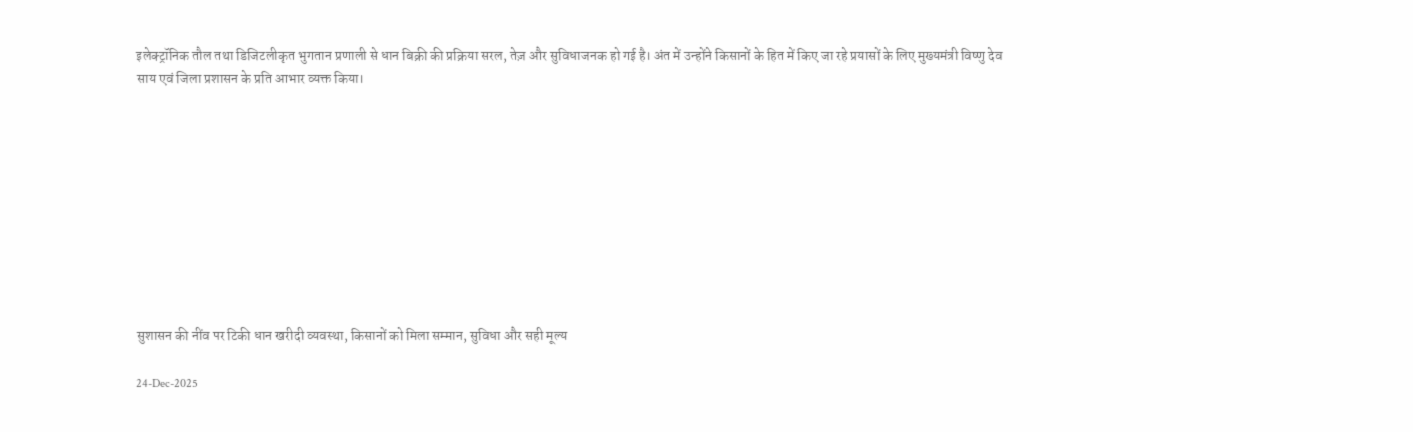इलेक्ट्रॉनिक तौल तथा डिजिटलीकृत भुगतान प्रणाली से धान बिक्री की प्रक्रिया सरल, तेज़ और सुविधाजनक हो गई है। अंत में उन्होंने किसानों के हित में किए जा रहे प्रयासों के लिए मुख्यमंत्री विष्णु देव साय एवं जिला प्रशासन के प्रति आभार व्यक्त किया।










सुशासन की नींव पर टिकी धान खरीदी व्यवस्था, किसानों को मिला सम्मान, सुविधा और सही मूल्य

24-Dec-2025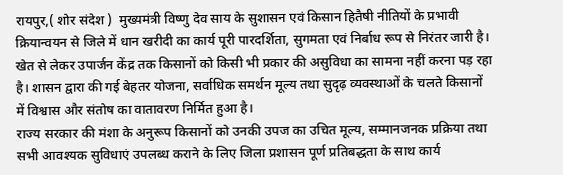रायपुर,( शोर संदेश )  मुख्यमंत्री विष्णु देव साय के सुशासन एवं किसान हितैषी नीतियों के प्रभावी क्रियान्वयन से जिले में धान खरीदी का कार्य पूरी पारदर्शिता, सुगमता एवं निर्बाध रूप से निरंतर जारी है। खेत से लेकर उपार्जन केंद्र तक किसानों को किसी भी प्रकार की असुविधा का सामना नहीं करना पड़ रहा है। शासन द्वारा की गई बेहतर योजना, सर्वाधिक समर्थन मूल्य तथा सुदृढ़ व्यवस्थाओं के चलते किसानों में विश्वास और संतोष का वातावरण निर्मित हुआ है।
राज्य सरकार की मंशा के अनुरूप किसानों को उनकी उपज का उचित मूल्य, सम्मानजनक प्रक्रिया तथा सभी आवश्यक सुविधाएं उपलब्ध कराने के लिए जिला प्रशासन पूर्ण प्रतिबद्धता के साथ कार्य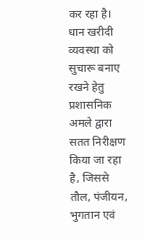कर रहा है। धान खरीदी व्यवस्था को सुचारू बनाए रखने हेतु प्रशासनिक अमले द्वारा सतत निरीक्षण किया जा रहा है, जिससे तौल, पंजीयन, भुगतान एवं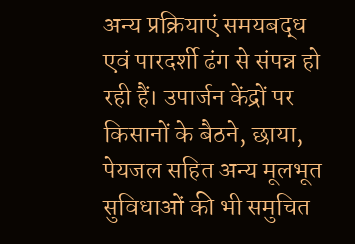अन्य प्रक्रियाएं समयबद्ध एवं पारदर्शी ढंग से संपन्न हो रही हैं। उपार्जन केंद्रों पर किसानों के बैठने, छाया, पेयजल सहित अन्य मूलभूत सुविधाओं की भी समुचित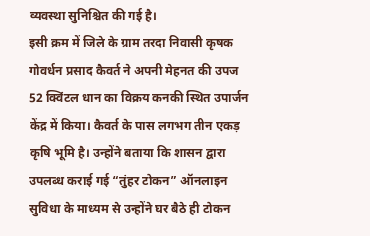व्यवस्था सुनिश्चित की गई है।
इसी क्रम में जिले के ग्राम तरदा निवासी कृषक गोवर्धन प्रसाद कैवर्त ने अपनी मेहनत की उपज 52 क्विंटल धान का विक्रय कनकी स्थित उपार्जन केंद्र में किया। कैवर्त के पास लगभग तीन एकड़ कृषि भूमि है। उन्होंने बताया कि शासन द्वारा उपलब्ध कराई गई “तुंहर टोकन” ऑनलाइन सुविधा के माध्यम से उन्होंने घर बैठे ही टोकन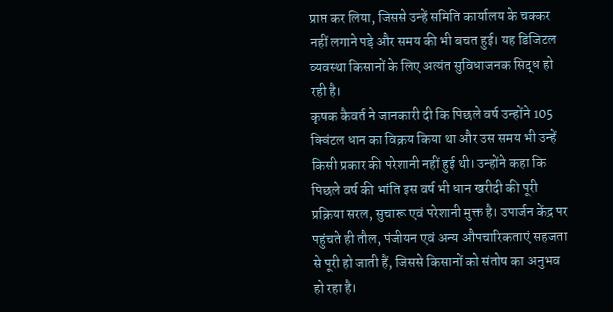प्राप्त कर लिया, जिससे उन्हें समिति कार्यालय के चक्कर नहीं लगाने पड़े और समय की भी बचत हुई। यह डिजिटल व्यवस्था किसानों के लिए अत्यंत सुविधाजनक सिद्ध हो रही है।
कृषक कैवर्त ने जानकारी दी कि पिछले वर्ष उन्होंने 105 क्विंटल धान का विक्रय किया था और उस समय भी उन्हें किसी प्रकार की परेशानी नहीं हुई थी। उन्होंने कहा कि पिछले वर्ष की भांति इस वर्ष भी धान खरीदी की पूरी प्रक्रिया सरल, सुचारू एवं परेशानी मुक्त है। उपार्जन केंद्र पर पहुंचते ही तौल, पंजीयन एवं अन्य औपचारिकताएं सहजता से पूरी हो जाती हैं, जिससे किसानों को संतोष का अनुभव हो रहा है।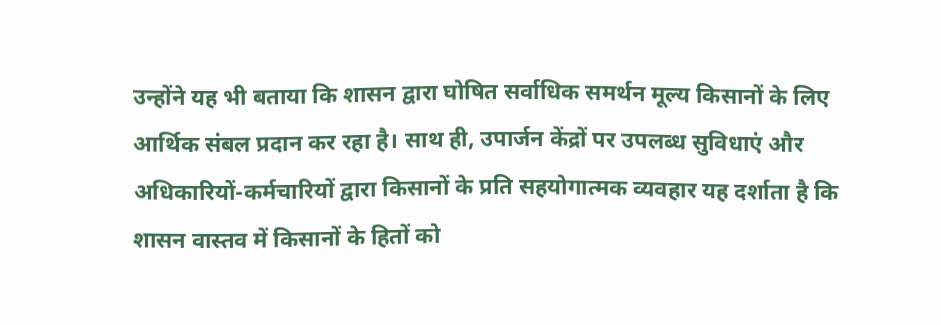उन्होंने यह भी बताया कि शासन द्वारा घोषित सर्वाधिक समर्थन मूल्य किसानों के लिए आर्थिक संबल प्रदान कर रहा है। साथ ही, उपार्जन केंद्रों पर उपलब्ध सुविधाएं और अधिकारियों-कर्मचारियों द्वारा किसानों के प्रति सहयोगात्मक व्यवहार यह दर्शाता है कि शासन वास्तव में किसानों के हितों को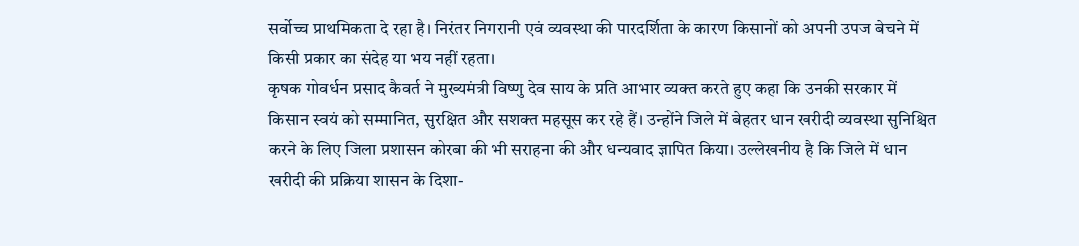सर्वोच्च प्राथमिकता दे रहा है। निरंतर निगरानी एवं व्यवस्था की पारदर्शिता के कारण किसानों को अपनी उपज बेचने में किसी प्रकार का संदेह या भय नहीं रहता।
कृषक गोवर्धन प्रसाद कैवर्त ने मुख्यमंत्री विष्णु देव साय के प्रति आभार व्यक्त करते हुए कहा कि उनकी सरकार में किसान स्वयं को सम्मानित, सुरक्षित और सशक्त महसूस कर रहे हैं। उन्होंने जिले में बेहतर धान खरीदी व्यवस्था सुनिश्चित करने के लिए जिला प्रशासन कोरबा की भी सराहना की और धन्यवाद ज्ञापित किया। उल्लेखनीय है कि जिले में धान खरीदी की प्रक्रिया शासन के दिशा-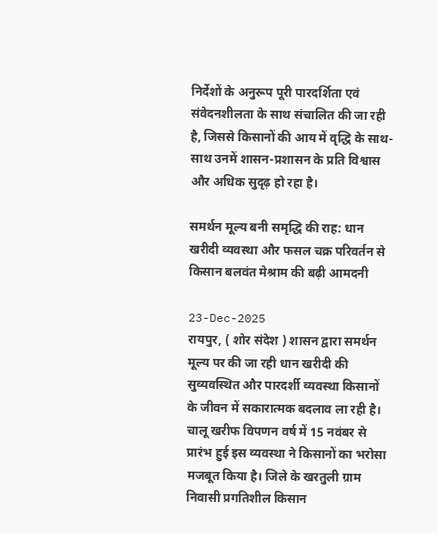निर्देशों के अनुरूप पूरी पारदर्शिता एवं संवेदनशीलता के साथ संचालित की जा रही है, जिससे किसानों की आय में वृद्धि के साथ-साथ उनमें शासन-प्रशासन के प्रति विश्वास और अधिक सुदृढ़ हो रहा है।

समर्थन मूल्य बनी समृद्धि की राह: धान खरीदी व्यवस्था और फसल चक्र परिवर्तन से किसान बलवंत मेश्राम की बढ़ी आमदनी

23-Dec-2025
रायपुर, ( शोर संदेश ) शासन द्वारा समर्थन मूल्य पर की जा रही धान खरीदी की सुव्यवस्थित और पारदर्शी व्यवस्था किसानों के जीवन में सकारात्मक बदलाव ला रही है। चालू खरीफ विपणन वर्ष में 15 नवंबर से प्रारंभ हुई इस व्यवस्था ने किसानों का भरोसा मजबूत किया है। जिले के खरतुली ग्राम निवासी प्रगतिशील किसान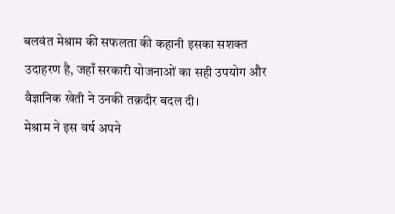बलवंत मेश्राम की सफलता की कहानी इसका सशक्त उदाहरण है, जहाँ सरकारी योजनाओं का सही उपयोग और वैज्ञानिक खेती ने उनकी तक़दीर बदल दी।
मेश्राम ने इस वर्ष अपने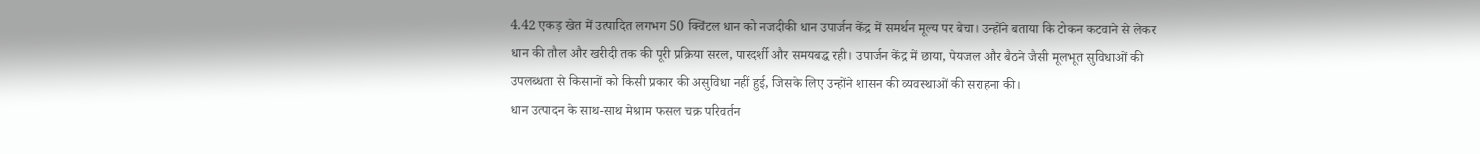4.42 एकड़ खेत में उत्पादित लगभग 50 क्विंटल धान को नजदीकी धान उपार्जन केंद्र में समर्थन मूल्य पर बेचा। उन्होंने बताया कि टोकन कटवाने से लेकर धान की तौल और खरीदी तक की पूरी प्रक्रिया सरल, पारदर्शी और समयबद्ध रही। उपार्जन केंद्र में छाया, पेयजल और बैठने जैसी मूलभूत सुविधाओं की उपलब्धता से किसानों को किसी प्रकार की असुविधा नहीं हुई, जिसके लिए उन्होंने शासन की व्यवस्थाओं की सराहना की।
धान उत्पादन के साथ-साथ मेश्राम फसल चक्र परिवर्तन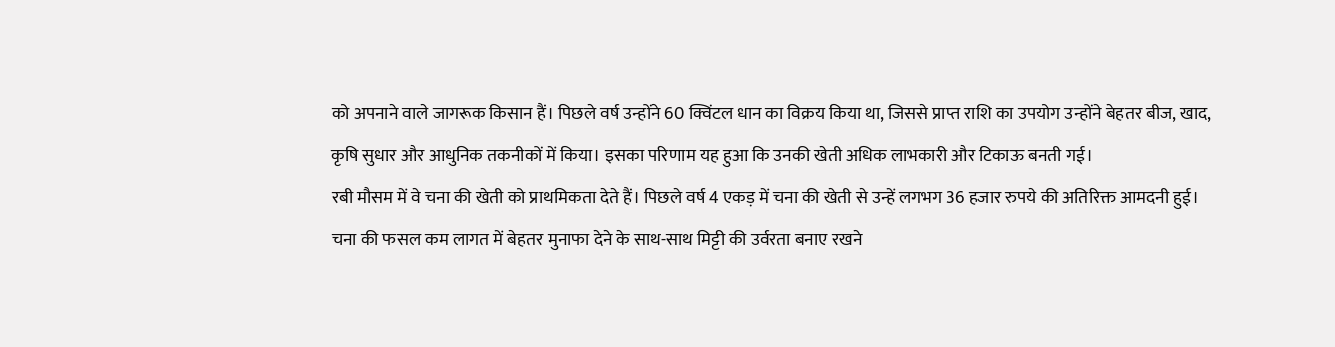को अपनाने वाले जागरूक किसान हैं। पिछले वर्ष उन्होंने 60 क्विंटल धान का विक्रय किया था, जिससे प्राप्त राशि का उपयोग उन्होंने बेहतर बीज, खाद, कृषि सुधार और आधुनिक तकनीकों में किया। इसका परिणाम यह हुआ कि उनकी खेती अधिक लाभकारी और टिकाऊ बनती गई।
रबी मौसम में वे चना की खेती को प्राथमिकता देते हैं। पिछले वर्ष 4 एकड़ में चना की खेती से उन्हें लगभग 36 हजार रुपये की अतिरिक्त आमदनी हुई। चना की फसल कम लागत में बेहतर मुनाफा देने के साथ-साथ मिट्टी की उर्वरता बनाए रखने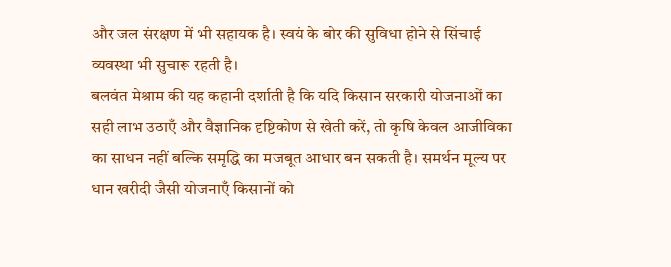और जल संरक्षण में भी सहायक है। स्वयं के बोर की सुविधा होने से सिंचाई व्यवस्था भी सुचारू रहती है।
बलवंत मेश्राम की यह कहानी दर्शाती है कि यदि किसान सरकारी योजनाओं का सही लाभ उठाएँ और वैज्ञानिक दृष्टिकोण से खेती करें, तो कृषि केवल आजीविका का साधन नहीं बल्कि समृद्धि का मजबूत आधार बन सकती है। समर्थन मूल्य पर धान खरीदी जैसी योजनाएँ किसानों को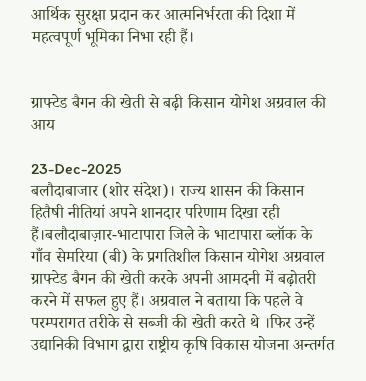आर्थिक सुरक्षा प्रदान कर आत्मनिर्भरता की दिशा में महत्वपूर्ण भूमिका निभा रही हैं।


ग्राफ्टेड बैगन की खेती से बढ़ी किसान योगेश अग्रवाल की आय

23-Dec-2025
बलौदाबाजार (शोर संदेश)। राज्य शासन की किसान हितैषी नीतियां अपने शानदार परिणाम दिखा रही हैं।बलौदाबाज़ार-भाटापारा जिले के भाटापारा ब्लॉक के गाँव सेमरिया (बी) के प्रगतिशील किसान योगेश अग्रवाल ग्राफ्टेड बैगन की खेती करके अपनी आमदनी में बढ़ोतरी करने में सफल हुए हैं। अग्रवाल ने बताया कि पहले वे परम्परागत तरीके से सब्जी की खेती करते थे ।फिर उन्हें उद्यानिकी विभाग द्वारा राष्ट्रीय कृषि विकास योजना अन्तर्गत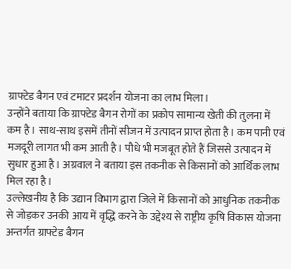ग्राफ्टेड बैगन एवं टमाटर प्रदर्शन योजना का लाभ मिला।
उन्होंने बताया कि ग्राफ्टेड बैगन रोगों का प्रकोप सामान्य खेती की तुलना में कम है। साथ-साथ इसमें तीनों सीजन में उत्पादन प्राप्त होता है। कम पानी एवं मजदूरी लागत भी कम आती है। पौधे भी मजबूत होते हैं जिससे उत्पादन में सुधार हुआ है। अग्रवाल ने बताया इस तकनीक से किसानों को आर्थिक लाभ मिल रहा है।
उल्लेखनीय है कि उद्यान विभाग द्वारा जिले में किसानों को आधुनिक तकनीक से जोड़कर उनकी आय में वृद्धि करने के उद्देश्य से राष्ट्रीय कृषि विकास योजना अन्तर्गत ग्राफ्टेड बैगन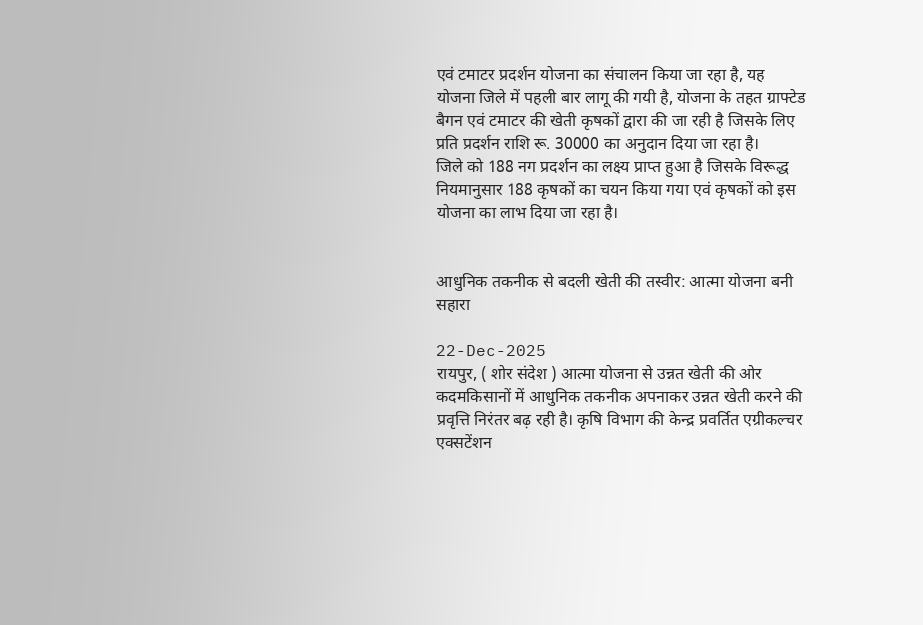एवं टमाटर प्रदर्शन योजना का संचालन किया जा रहा है, यह योजना जिले में पहली बार लागू की गयी है, योजना के तहत ग्राफ्टेड बैगन एवं टमाटर की खेती कृषकों द्वारा की जा रही है जिसके लिए प्रति प्रदर्शन राशि रू. 30000 का अनुदान दिया जा रहा है।
जिले को 188 नग प्रदर्शन का लक्ष्य प्राप्त हुआ है जिसके विरूद्ध नियमानुसार 188 कृषकों का चयन किया गया एवं कृषकों को इस योजना का लाभ दिया जा रहा है।


आधुनिक तकनीक से बदली खेती की तस्वीर: आत्मा योजना बनी सहारा

22-Dec-2025
रायपुर, ( शोर संदेश ) आत्मा योजना से उन्नत खेती की ओर कदमकिसानों में आधुनिक तकनीक अपनाकर उन्नत खेती करने की प्रवृत्ति निरंतर बढ़ रही है। कृषि विभाग की केन्द्र प्रवर्तित एग्रीकल्चर एक्सटेंशन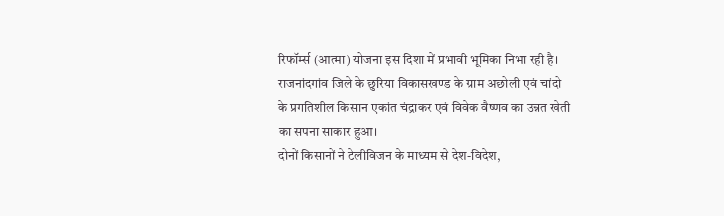रिफॉर्म्स (आत्मा) योजना इस दिशा में प्रभावी भूमिका निभा रही है। राजनांदगांव जिले के छुरिया विकासखण्ड के ग्राम अछोली एवं चांदो के प्रगतिशील किसान एकांत चंद्राकर एवं विवेक वैष्णव का उन्नत खेती का सपना साकार हुआ।
दोनों किसानों ने टेलीविजन के माध्यम से देश-विदेश,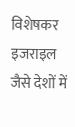विशेषकर इजराइल जैसे देशों में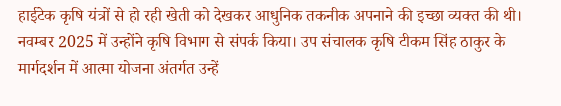हाईटेक कृषि यंत्रों से हो रही खेती को देखकर आधुनिक तकनीक अपनाने की इच्छा व्यक्त की थी। नवम्बर 2025 में उन्होंने कृषि विभाग से संपर्क किया। उप संचालक कृषि टीकम सिंह ठाकुर के मार्गदर्शन में आत्मा योजना अंतर्गत उन्हें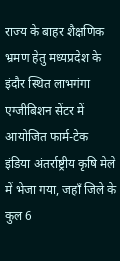राज्य के बाहर शैक्षणिक भ्रमण हेतु मध्यप्रदेश के इंदौर स्थित लाभगंगा एग्जीबिशन सेंटर में आयोजित फार्म-टेक इंडिया अंतर्राष्ट्रीय कृषि मेले में भेजा गया, जहाँ जिले के कुल 6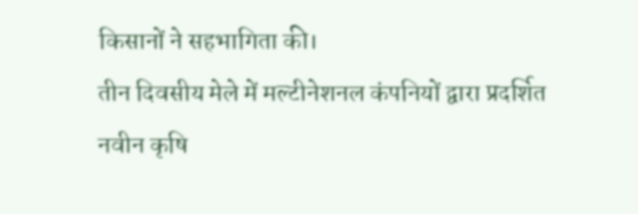किसानों ने सहभागिता की।
तीन दिवसीय मेले में मल्टीनेशनल कंपनियों द्वारा प्रदर्शित नवीन कृषि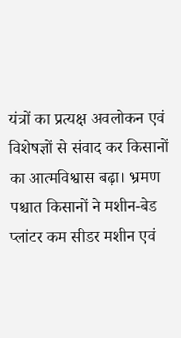यंत्रों का प्रत्यक्ष अवलोकन एवं विशेषज्ञों से संवाद कर किसानों का आत्मविश्वास बढ़ा। भ्रमण पश्चात किसानों ने मशीन-बेड प्लांटर कम सीडर मशीन एवं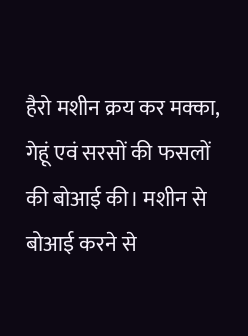हैरो मशीन क्रय कर मक्का, गेहूं एवं सरसों की फसलों की बोआई की। मशीन से बोआई करने से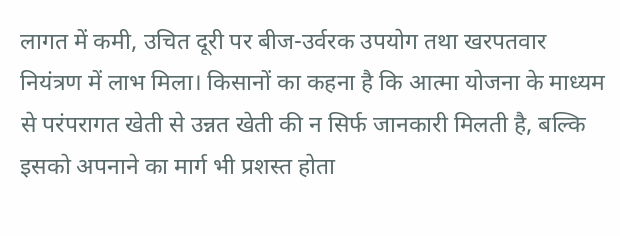लागत में कमी, उचित दूरी पर बीज-उर्वरक उपयोग तथा खरपतवार नियंत्रण में लाभ मिला। किसानों का कहना है कि आत्मा योजना के माध्यम से परंपरागत खेती से उन्नत खेती की न सिर्फ जानकारी मिलती है, बल्कि इसको अपनाने का मार्ग भी प्रशस्त होता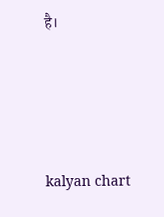है।





kalyan chart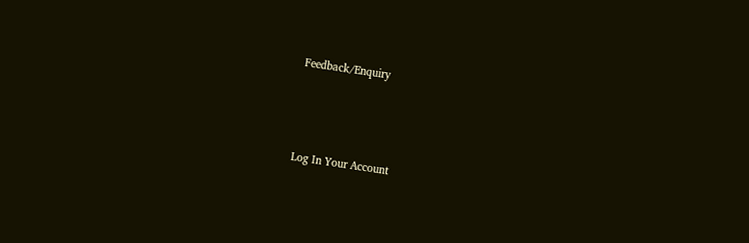Feedback/Enquiry



Log In Your Account